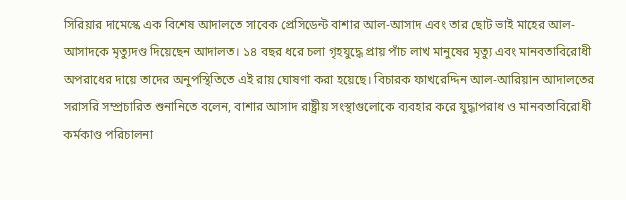সিরিয়ার দামেস্কে এক বিশেষ আদালতে সাবেক প্রেসিডেন্ট বাশার আল-আসাদ এবং তার ছোট ভাই মাহের আল-আসাদকে মৃত্যুদণ্ড দিয়েছেন আদালত। ১৪ বছর ধরে চলা গৃহযুদ্ধে প্রায় পাঁচ লাখ মানুষের মৃত্যু এবং মানবতাবিরোধী অপরাধের দায়ে তাদের অনুপস্থিতিতে এই রায় ঘোষণা করা হয়েছে। বিচারক ফাখরেদ্দিন আল-আরিয়ান আদালতের সরাসরি সম্প্রচারিত শুনানিতে বলেন, বাশার আসাদ রাষ্ট্রীয় সংস্থাগুলোকে ব্যবহার করে যুদ্ধাপরাধ ও মানবতাবিরোধী কর্মকাণ্ড পরিচালনা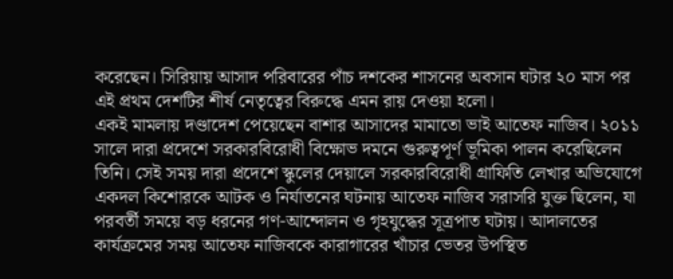করেছেন। সিরিয়ায় আসাদ পরিবারের পাঁচ দশকের শাসনের অবসান ঘটার ২০ মাস পর এই প্রথম দেশটির শীর্ষ নেতৃত্বের বিরুদ্ধে এমন রায় দেওয়া হলো।
একই মামলায় দণ্ডাদেশ পেয়েছেন বাশার আসাদের মামাতো ভাই আতেফ নাজিব। ২০১১ সালে দারা প্রদেশে সরকারবিরোধী বিক্ষোভ দমনে গুরুত্বপূর্ণ ভূমিকা পালন করেছিলেন তিনি। সেই সময় দারা প্রদেশে স্কুলের দেয়ালে সরকারবিরোধী গ্রাফিতি লেখার অভিযোগে একদল কিশোরকে আটক ও নির্যাতনের ঘটনায় আতেফ নাজিব সরাসরি যুক্ত ছিলেন, যা পরবর্তী সময়ে বড় ধরনের গণ-আন্দোলন ও গৃহযুদ্ধের সূত্রপাত ঘটায়। আদালতের কার্যক্রমের সময় আতেফ নাজিবকে কারাগারের খাঁচার ভেতর উপস্থিত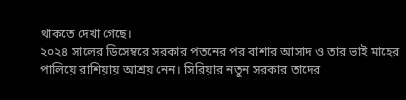থাকতে দেখা গেছে।
২০২৪ সালের ডিসেম্বরে সরকার পতনের পর বাশার আসাদ ও তার ভাই মাহের পালিয়ে রাশিয়ায় আশ্রয় নেন। সিরিয়ার নতুন সরকার তাদের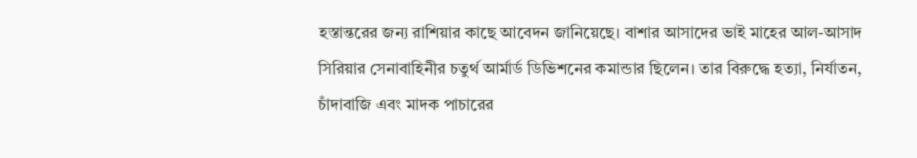হস্তান্তরের জন্য রাশিয়ার কাছে আবেদন জানিয়েছে। বাশার আসাদের ভাই মাহের আল-আসাদ সিরিয়ার সেনাবাহিনীর চতুর্থ আর্মার্ড ডিভিশনের কমান্ডার ছিলেন। তার বিরুদ্ধে হত্যা, নির্যাতন, চাঁদাবাজি এবং মাদক পাচারের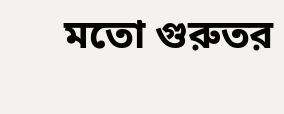মতো গুরুতর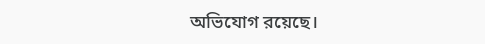অভিযোগ রয়েছে।